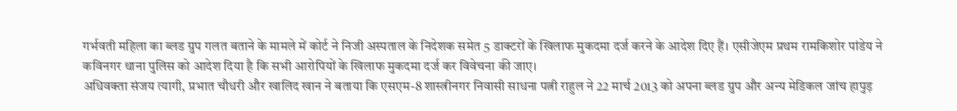गर्भवती महिला का ब्लड ग्रुप गलत बताने के मामले में कोर्ट ने निजी अस्पताल के निदेशक समेत 5 डाक्टरों के खिलाफ मुकदमा दर्ज करने के आदेश दिए हैं। एसीजेएम प्रथम रामकिशोर पांडेय ने कविनगर थाना पुलिस को आदेश दिया है कि सभी आरोपियों के खिलाफ मुकदमा दर्ज कर विवेचना की जाए।
अधिवक्ता संजय त्यागी, प्रभात चौधरी और खालिद खान ने बताया कि एसएम-8 शास्त्रीनगर निवासी साधना पत्नी राहुल ने 22 मार्च 2013 को अपना ब्लड ग्रुप और अन्य मेडिकल जांच हापुड़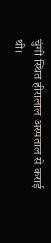चुंगी स्थित हीरालाल अस्पताल से कराई थी।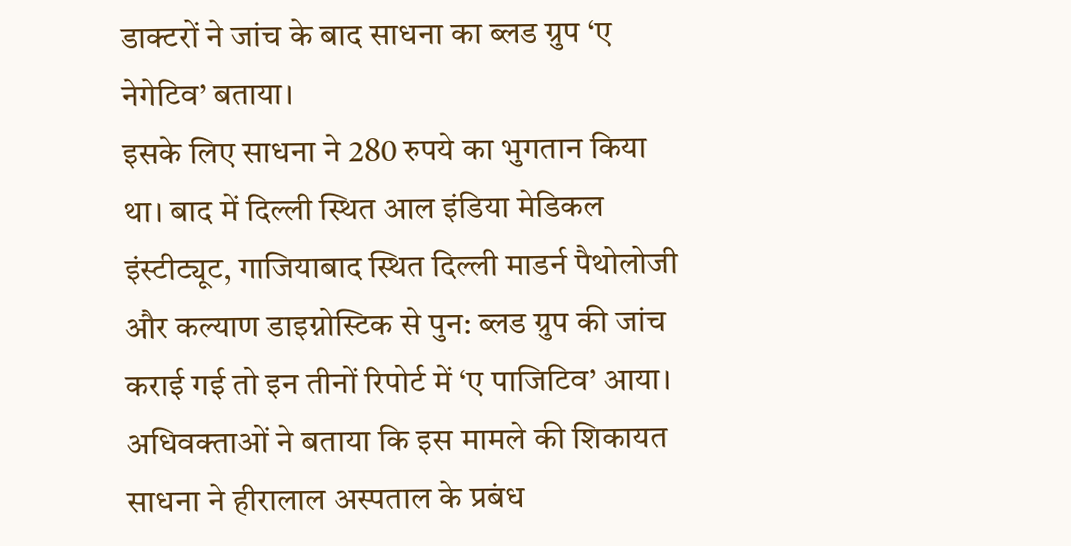डाक्टरों ने जांच के बाद साधना का ब्लड ग्रुप ‘ए नेगेटिव’ बताया।
इसके लिए साधना ने 280 रुपये का भुगतान किया था। बाद में दिल्ली स्थित आल इंडिया मेडिकल इंस्टीट्यूट, गाजियाबाद स्थित दिल्ली माडर्न पैथोलोजी और कल्याण डाइग्नोस्टिक से पुन: ब्लड ग्रुप की जांच कराई गई तो इन तीनों रिपोर्ट में ‘ए पाजिटिव’ आया।
अधिवक्ताओं ने बताया कि इस मामले की शिकायत साधना ने हीरालाल अस्पताल के प्रबंध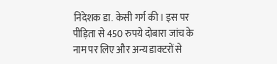निदेशक डा. केसी गर्ग की। इस पर पीड़िता से 450 रुपये दोबारा जांच के नाम पर लिए और अन्य डाक्टरों से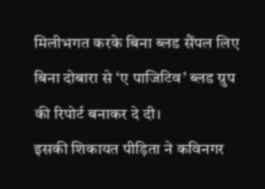मिलीभगत करके बिना ब्लड सैंपल लिए बिना दोबारा से ‘ए पाजिटिव’ ब्लड ग्रुप की रिपोर्ट बनाकर दे दी।
इसकी शिकायत पीड़िता ने कविनगर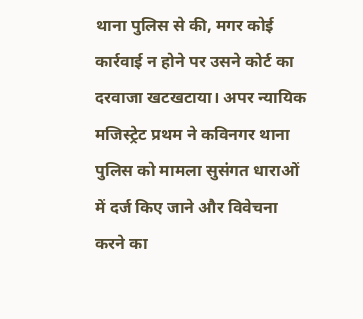थाना पुलिस से की, मगर कोई कार्रवाई न होने पर उसने कोर्ट का दरवाजा खटखटाया। अपर न्यायिक मजिस्ट्रेट प्रथम ने कविनगर थाना पुलिस को मामला सुसंगत धाराओं में दर्ज किए जाने और विवेचना करने का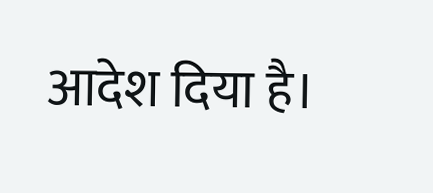आदेश दिया है।